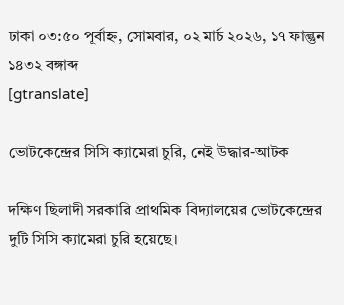ঢাকা ০৩:৫০ পূর্বাহ্ন, সোমবার, ০২ মার্চ ২০২৬, ১৭ ফাল্গুন ১৪৩২ বঙ্গাব্দ
[gtranslate]

ভোটকেন্দ্রের সিসি ক্যামেরা চুরি, নেই উদ্ধার-আটক

দক্ষিণ ছিলাদী সরকারি প্রাথমিক বিদ্যালয়ের ভোটকেন্দ্রের দুটি সিসি ক্যামেরা চুরি হয়েছে।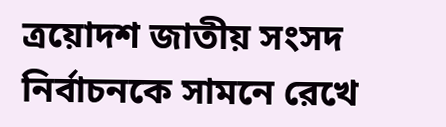ত্রয়োদশ জাতীয় সংসদ নির্বাচনকে সামনে রেখে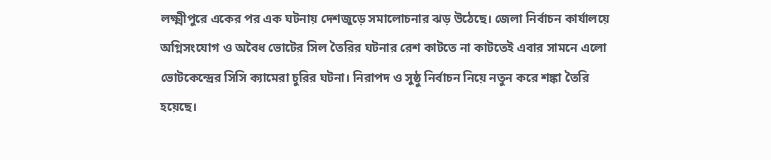লক্ষ্মীপুরে একের পর এক ঘটনায় দেশজুড়ে সমালোচনার ঝড় উঠেছে। জেলা নির্বাচন কার্যালয়ে অগ্নিসংযোগ ও অবৈধ ভোটের সিল তৈরির ঘটনার রেশ কাটতে না কাটতেই এবার সামনে এলো ভোটকেন্দ্রের সিসি ক্যামেরা চুরির ঘটনা। নিরাপদ ও সুষ্ঠু নির্বাচন নিয়ে নতুন করে শঙ্কা তৈরি হয়েছে।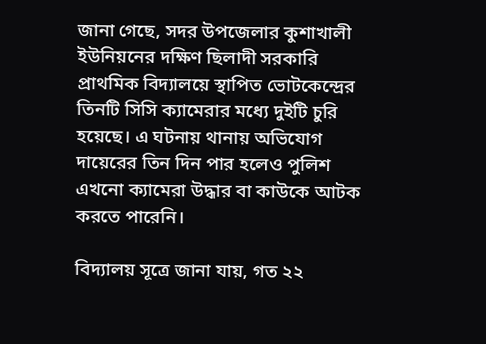জানা গেছে, সদর উপজেলার কুশাখালী ইউনিয়নের দক্ষিণ ছিলাদী সরকারি প্রাথমিক বিদ্যালয়ে স্থাপিত ভোটকেন্দ্রের তিনটি সিসি ক্যামেরার মধ্যে দুইটি চুরি হয়েছে। এ ঘটনায় থানায় অভিযোগ দায়েরের তিন দিন পার হলেও পুলিশ এখনো ক্যামেরা উদ্ধার বা কাউকে আটক করতে পারেনি।

বিদ্যালয় সূত্রে জানা যায়, গত ২২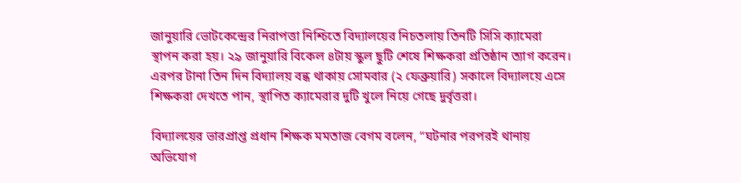জানুয়ারি ভোটকেন্দ্রের নিরাপত্তা নিশ্চিতে বিদ্যালয়ের নিচতলায় তিনটি সিসি ক্যামেরা স্থাপন করা হয়। ২৯ জানুয়ারি বিকেল ৪টায় স্কুল ছুটি শেষে শিক্ষকরা প্রতিষ্ঠান ত্যাগ করেন। এরপর টানা তিন দিন বিদ্যালয় বন্ধ থাকায় সোমবার (২ ফেব্রুয়ারি) সকালে বিদ্যালয়ে এসে শিক্ষকরা দেখতে পান, স্থাপিত ক্যামেরার দুটি খুলে নিয়ে গেছে দুর্বৃত্তরা।

বিদ্যালয়ের ভারপ্রাপ্ত প্রধান শিক্ষক মমতাজ বেগম বলেন, “ঘটনার পরপরই থানায় অভিযোগ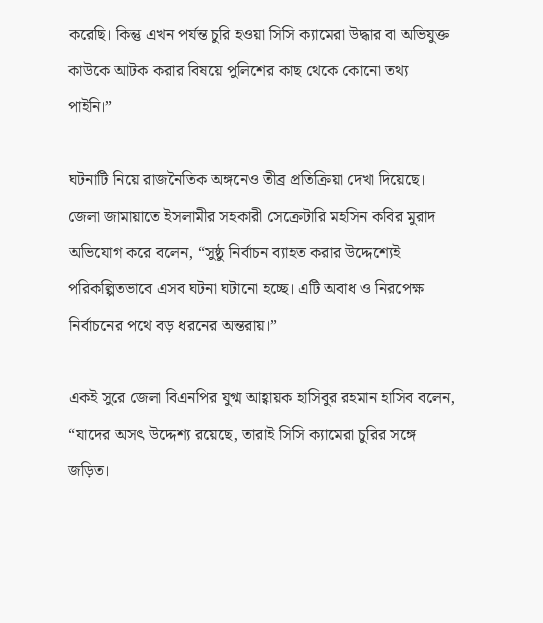করেছি। কিন্তু এখন পর্যন্ত চুরি হওয়া সিসি ক্যামেরা উদ্ধার বা অভিযুক্ত কাউকে আটক করার বিষয়ে পুলিশের কাছ থেকে কোনো তথ্য পাইনি।”

ঘটনাটি নিয়ে রাজনৈতিক অঙ্গনেও তীব্র প্রতিক্রিয়া দেখা দিয়েছে। জেলা জামায়াতে ইসলামীর সহকারী সেক্রেটারি মহসিন কবির মুরাদ অভিযোগ করে বলেন, “সুষ্ঠু নির্বাচন ব্যাহত করার উদ্দেশ্যেই পরিকল্পিতভাবে এসব ঘটনা ঘটানো হচ্ছে। এটি অবাধ ও নিরপেক্ষ নির্বাচনের পথে বড় ধরনের অন্তরায়।”

একই সুরে জেলা বিএনপির যুগ্ম আহ্বায়ক হাসিবুর রহমান হাসিব বলেন, “যাদের অসৎ উদ্দেশ্য রয়েছে, তারাই সিসি ক্যামেরা চুরির সঙ্গে জড়িত।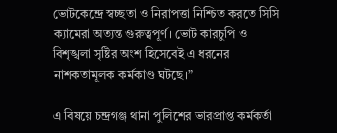ভোটকেন্দ্রে স্বচ্ছতা ও নিরাপত্তা নিশ্চিত করতে সিসি ক্যামেরা অত্যন্ত গুরুত্বপূর্ণ। ভোট কারচুপি ও বিশৃঙ্খলা সৃষ্টির অংশ হিসেবেই এ ধরনের নাশকতামূলক কর্মকাণ্ড ঘটছে।”

এ বিষয়ে চন্দ্রগঞ্জ থানা পুলিশের ভারপ্রাপ্ত কর্মকর্তা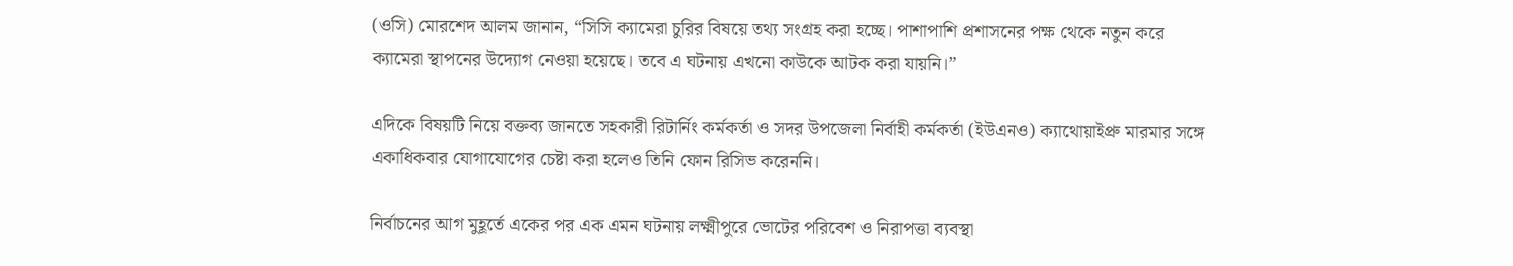(ওসি) মোরশেদ আলম জানান, “সিসি ক্যামেরা চুরির বিষয়ে তথ্য সংগ্রহ করা হচ্ছে। পাশাপাশি প্রশাসনের পক্ষ থেকে নতুন করে ক্যামেরা স্থাপনের উদ্যোগ নেওয়া হয়েছে। তবে এ ঘটনায় এখনো কাউকে আটক করা যায়নি।”

এদিকে বিষয়টি নিয়ে বক্তব্য জানতে সহকারী রিটার্নিং কর্মকর্তা ও সদর উপজেলা নির্বাহী কর্মকর্তা (ইউএনও) ক্যাথোয়াইপ্রু মারমার সঙ্গে একাধিকবার যোগাযোগের চেষ্টা করা হলেও তিনি ফোন রিসিভ করেননি।

নির্বাচনের আগ মুহূর্তে একের পর এক এমন ঘটনায় লক্ষ্মীপুরে ভোটের পরিবেশ ও নিরাপত্তা ব্যবস্থা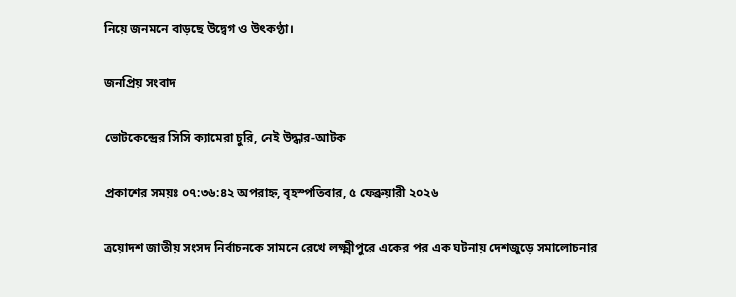নিয়ে জনমনে বাড়ছে উদ্বেগ ও উৎকণ্ঠা।

জনপ্রিয় সংবাদ

ভোটকেন্দ্রের সিসি ক্যামেরা চুরি, নেই উদ্ধার-আটক

প্রকাশের সময়ঃ ০৭:৩৬:৪২ অপরাহ্ন, বৃহস্পতিবার, ৫ ফেব্রুয়ারী ২০২৬

ত্রয়োদশ জাতীয় সংসদ নির্বাচনকে সামনে রেখে লক্ষ্মীপুরে একের পর এক ঘটনায় দেশজুড়ে সমালোচনার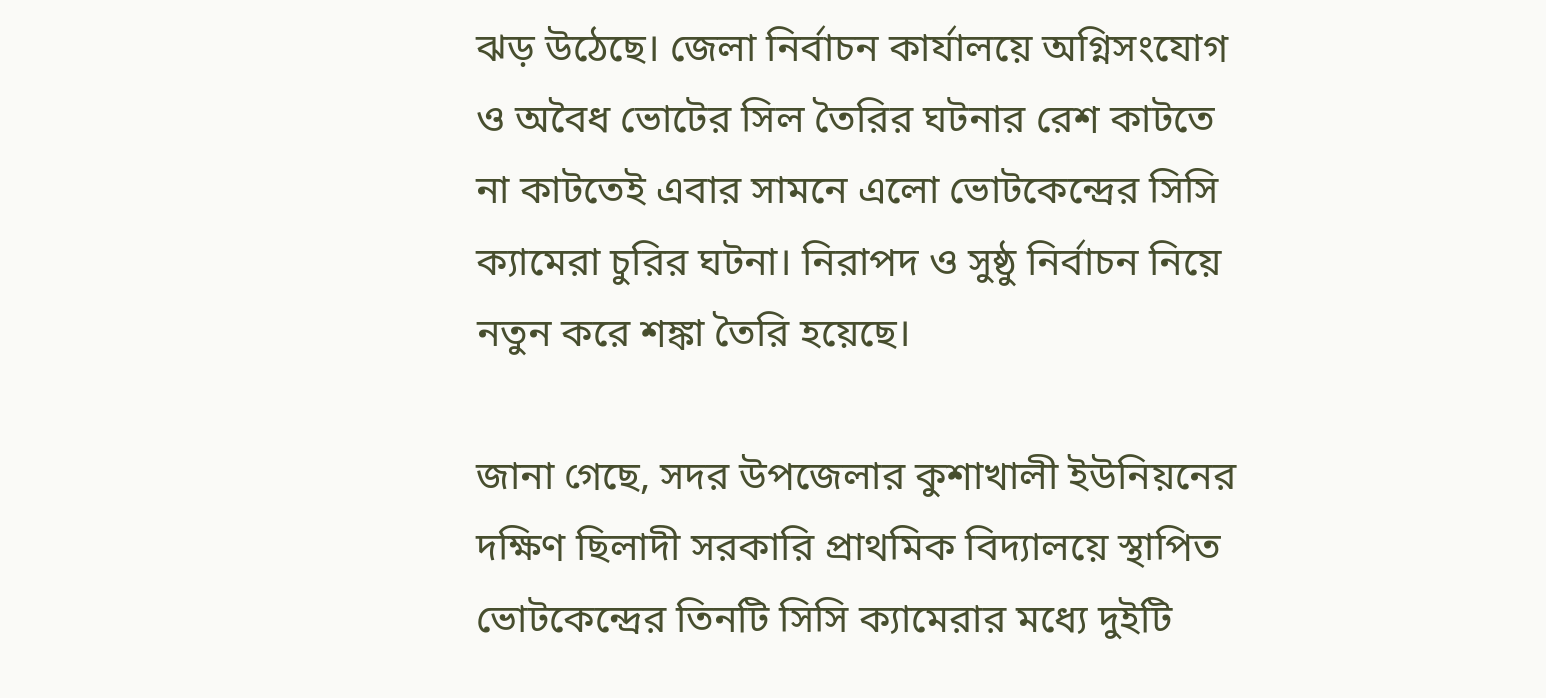ঝড় উঠেছে। জেলা নির্বাচন কার্যালয়ে অগ্নিসংযোগ ও অবৈধ ভোটের সিল তৈরির ঘটনার রেশ কাটতে না কাটতেই এবার সামনে এলো ভোটকেন্দ্রের সিসি ক্যামেরা চুরির ঘটনা। নিরাপদ ও সুষ্ঠু নির্বাচন নিয়ে নতুন করে শঙ্কা তৈরি হয়েছে।

জানা গেছে, সদর উপজেলার কুশাখালী ইউনিয়নের দক্ষিণ ছিলাদী সরকারি প্রাথমিক বিদ্যালয়ে স্থাপিত ভোটকেন্দ্রের তিনটি সিসি ক্যামেরার মধ্যে দুইটি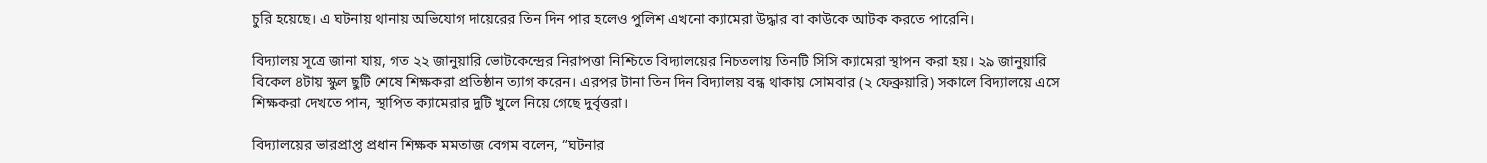চুরি হয়েছে। এ ঘটনায় থানায় অভিযোগ দায়েরের তিন দিন পার হলেও পুলিশ এখনো ক্যামেরা উদ্ধার বা কাউকে আটক করতে পারেনি।

বিদ্যালয় সূত্রে জানা যায়, গত ২২ জানুয়ারি ভোটকেন্দ্রের নিরাপত্তা নিশ্চিতে বিদ্যালয়ের নিচতলায় তিনটি সিসি ক্যামেরা স্থাপন করা হয়। ২৯ জানুয়ারি বিকেল ৪টায় স্কুল ছুটি শেষে শিক্ষকরা প্রতিষ্ঠান ত্যাগ করেন। এরপর টানা তিন দিন বিদ্যালয় বন্ধ থাকায় সোমবার (২ ফেব্রুয়ারি) সকালে বিদ্যালয়ে এসে শিক্ষকরা দেখতে পান, স্থাপিত ক্যামেরার দুটি খুলে নিয়ে গেছে দুর্বৃত্তরা।

বিদ্যালয়ের ভারপ্রাপ্ত প্রধান শিক্ষক মমতাজ বেগম বলেন, “ঘটনার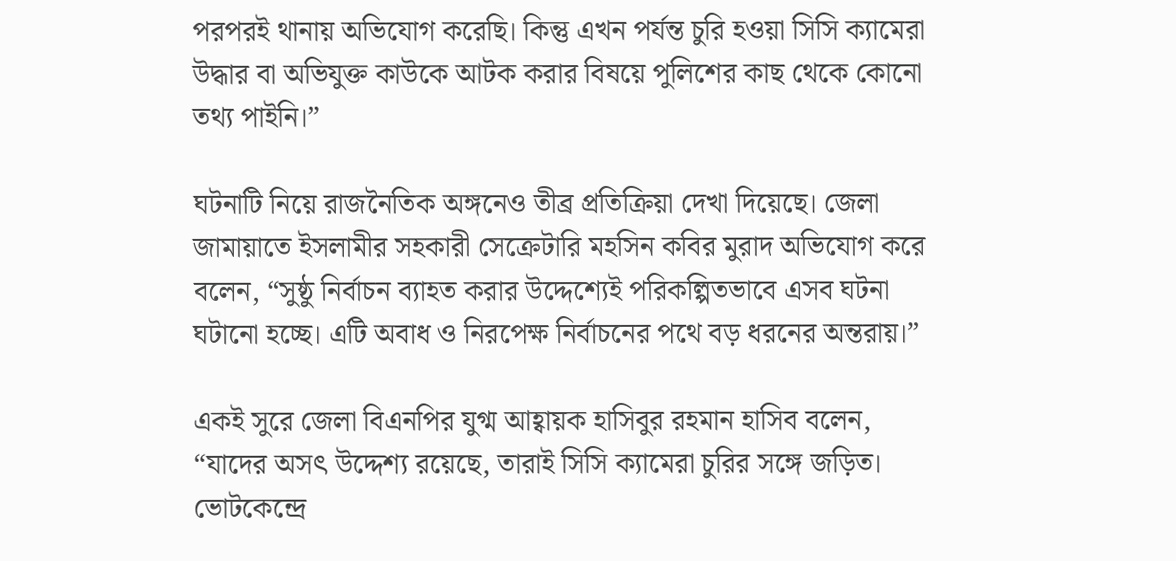পরপরই থানায় অভিযোগ করেছি। কিন্তু এখন পর্যন্ত চুরি হওয়া সিসি ক্যামেরা উদ্ধার বা অভিযুক্ত কাউকে আটক করার বিষয়ে পুলিশের কাছ থেকে কোনো তথ্য পাইনি।”

ঘটনাটি নিয়ে রাজনৈতিক অঙ্গনেও তীব্র প্রতিক্রিয়া দেখা দিয়েছে। জেলা জামায়াতে ইসলামীর সহকারী সেক্রেটারি মহসিন কবির মুরাদ অভিযোগ করে বলেন, “সুষ্ঠু নির্বাচন ব্যাহত করার উদ্দেশ্যেই পরিকল্পিতভাবে এসব ঘটনা ঘটানো হচ্ছে। এটি অবাধ ও নিরপেক্ষ নির্বাচনের পথে বড় ধরনের অন্তরায়।”

একই সুরে জেলা বিএনপির যুগ্ম আহ্বায়ক হাসিবুর রহমান হাসিব বলেন, “যাদের অসৎ উদ্দেশ্য রয়েছে, তারাই সিসি ক্যামেরা চুরির সঙ্গে জড়িত। ভোটকেন্দ্রে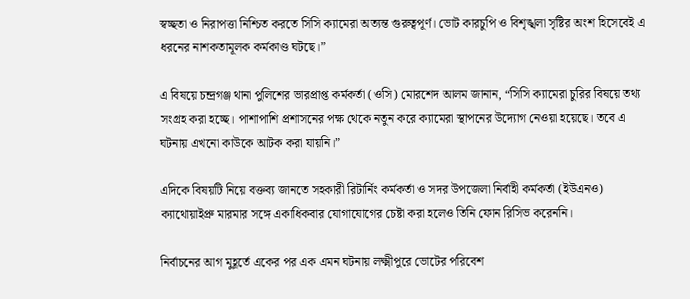স্বচ্ছতা ও নিরাপত্তা নিশ্চিত করতে সিসি ক্যামেরা অত্যন্ত গুরুত্বপূর্ণ। ভোট কারচুপি ও বিশৃঙ্খলা সৃষ্টির অংশ হিসেবেই এ ধরনের নাশকতামূলক কর্মকাণ্ড ঘটছে।”

এ বিষয়ে চন্দ্রগঞ্জ থানা পুলিশের ভারপ্রাপ্ত কর্মকর্তা (ওসি) মোরশেদ আলম জানান, “সিসি ক্যামেরা চুরির বিষয়ে তথ্য সংগ্রহ করা হচ্ছে। পাশাপাশি প্রশাসনের পক্ষ থেকে নতুন করে ক্যামেরা স্থাপনের উদ্যোগ নেওয়া হয়েছে। তবে এ ঘটনায় এখনো কাউকে আটক করা যায়নি।”

এদিকে বিষয়টি নিয়ে বক্তব্য জানতে সহকারী রিটার্নিং কর্মকর্তা ও সদর উপজেলা নির্বাহী কর্মকর্তা (ইউএনও) ক্যাথোয়াইপ্রু মারমার সঙ্গে একাধিকবার যোগাযোগের চেষ্টা করা হলেও তিনি ফোন রিসিভ করেননি।

নির্বাচনের আগ মুহূর্তে একের পর এক এমন ঘটনায় লক্ষ্মীপুরে ভোটের পরিবেশ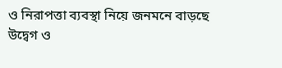ও নিরাপত্তা ব্যবস্থা নিয়ে জনমনে বাড়ছে উদ্বেগ ও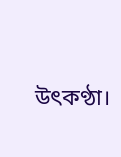উৎকণ্ঠা।